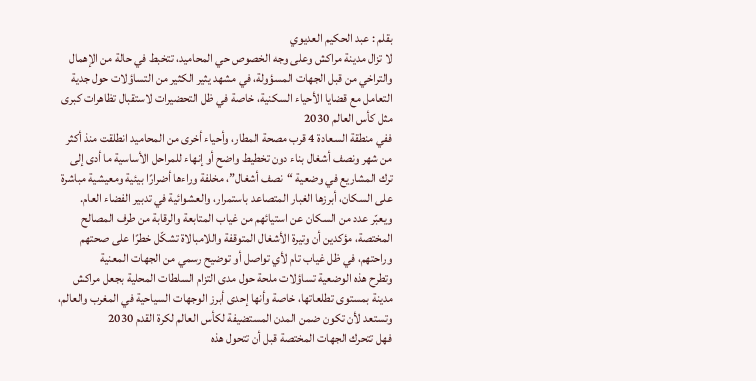بقلم : عبد الحكيم العديوي
لا تزال مدينة مراكش وعلى وجه الخصوص حي المحاميد، تتخبط في حالة من الإهمال والتراخي من قبل الجهات المسؤولة، في مشهد يثير الكثير من التساؤلات حول جدية التعامل مع قضايا الأحياء السكنية، خاصة في ظل التحضيرات لاستقبال تظاهرات كبرى مثل كأس العالم 2030
ففي منطقة السعادة 4 قرب مصحة المطار، وأحياء أخرى من المحاميد انطلقت منذ أكثر من شهر ونصف أشغال بناء دون تخطيط واضح أو إنهاء للمراحل الأساسية ما أدى إلى ترك المشاريع في وضعية “نصف أشغال”، مخلفة وراءها أضرارًا بيئية ومعيشية مباشرة على السكان، أبرزها الغبار المتصاعد باستمرار، والعشوائية في تدبير الفضاء العام.
ويعبّر عدد من السكان عن استيائهم من غياب المتابعة والرقابة من طرف المصالح المختصة، مؤكدين أن وتيرة الأشغال المتوقفة واللامبالاة تشكّل خطرًا على صحتهم وراحتهم، في ظل غياب تام لأي تواصل أو توضيح رسمي من الجهات المعنية
وتطرح هذه الوضعية تساؤلات ملحة حول مدى التزام السلطات المحلية بجعل مراكش مدينة بمستوى تطلعاتها، خاصة وأنها إحدى أبرز الوجهات السياحية في المغرب والعالم، وتستعد لأن تكون ضمن المدن المستضيفة لكأس العالم لكرة القدم 2030
فهل تتحرك الجهات المختصة قبل أن تتحول هذه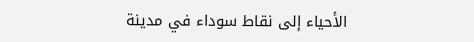الأحياء إلى نقاط سوداء في مدينة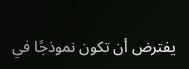يفترض أن تكون نموذجًا في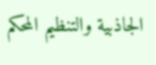الجاذبية والتنظيم المحكم